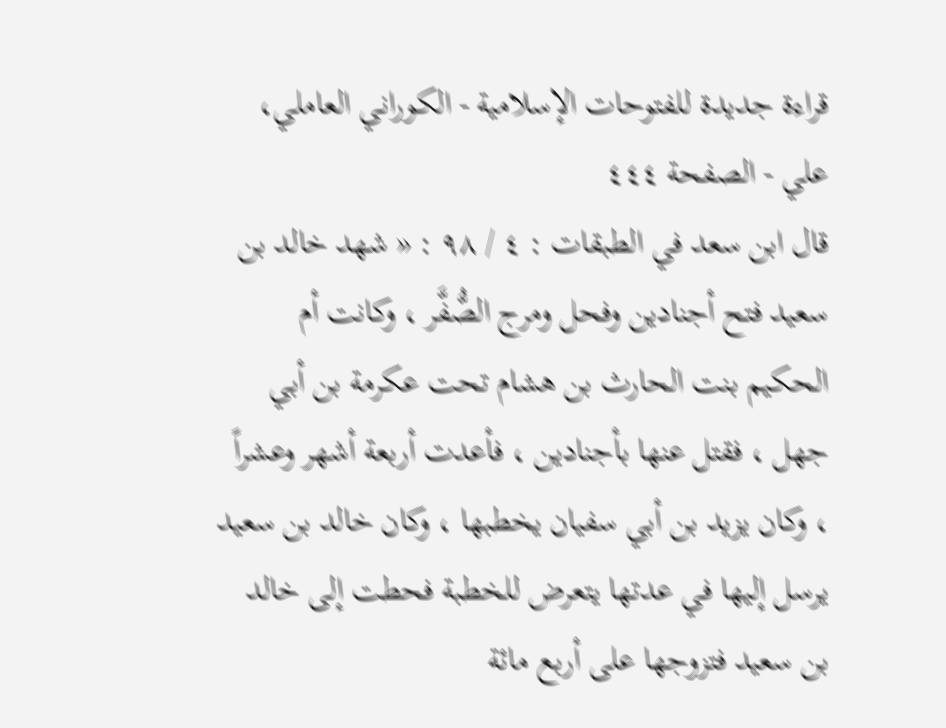قراءة جديدة للفتوحات الإسلامية - الكوراني العاملي، علي - الصفحة ٤٤٤
قال ابن سعد في الطبقات : ٤ / ٩٨ : « شهد خالد بن سعيد فتح أجنادين وفحل ومرج الصُّفَّر ، وكانت أم الحكيم بنت الحارث بن هشام تحت عكرمة بن أبي جهل ، فقتل عنها بأجنادين ، فأعدت أربعة أشهر وعشراً ، وكان يزيد بن أبي سفيان يخطبها ، وكان خالد بن سعيد يرسل إليها في عدتها يتعرض للخطبة فحطت إلى خالد بن سعيد فتزوجها على أربع مائة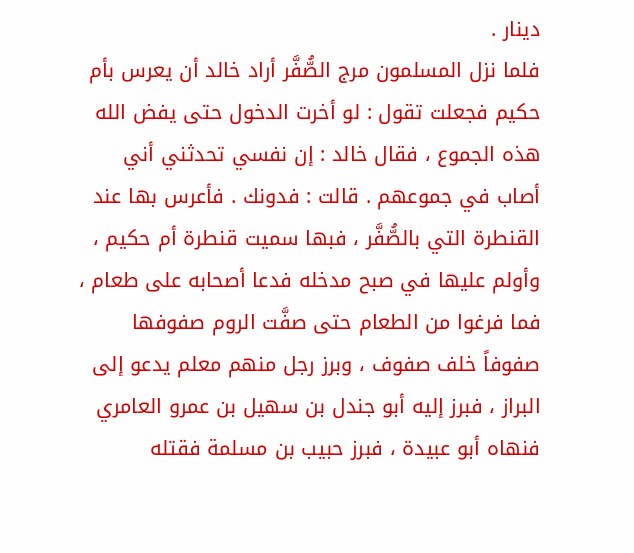دينار .
فلما نزل المسلمون مرج الصُّفَّر أراد خالد أن يعرس بأم حكيم فجعلت تقول : لو أخرت الدخول حتى يفض الله هذه الجموع ، فقال خالد : إن نفسي تحدثني أني أصاب في جموعهم . قالت : فدونك . فأعرس بها عند القنطرة التي بالصُّفَّر ، فبها سميت قنطرة أم حكيم ، وأولم عليها في صبح مدخله فدعا أصحابه على طعام ، فما فرغوا من الطعام حتى صفَّت الروم صفوفها صفوفاً خلف صفوف ، وبرز رجل منهم معلم يدعو إلى البراز ، فبرز إليه أبو جندل بن سهيل بن عمرو العامري فنهاه أبو عبيدة ، فبرز حبيب بن مسلمة فقتله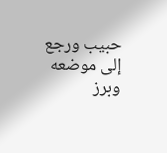حبيب ورجع إلى موضعه وبرز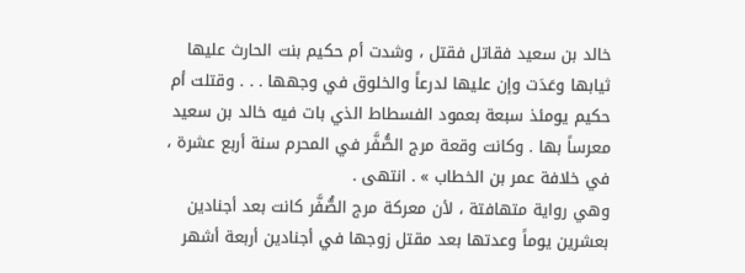خالد بن سعيد فقاتل فقتل ، وشدت أم حكيم بنت الحارث عليها ثيابها وعَدَت وإن عليها لدرعاً والخلوق في وجهها . . . وقتلت أم حكيم يومئذ سبعة بعمود الفسطاط الذي بات فيه خالد بن سعيد معرساً بها . وكانت وقعة مرج الصُّفَّر في المحرم سنة أربع عشرة ، في خلافة عمر بن الخطاب » . انتهى .
وهي رواية متهافتة ، لأن معركة مرج الصُّفَّر كانت بعد أجنادين بعشرين يوماً وعدتها بعد مقتل زوجها في أجنادين أربعة أشهر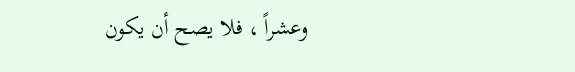وعشراً ، فلا يصح أن يكون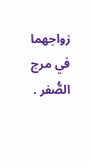زواجهما في مرج الصُّفر .